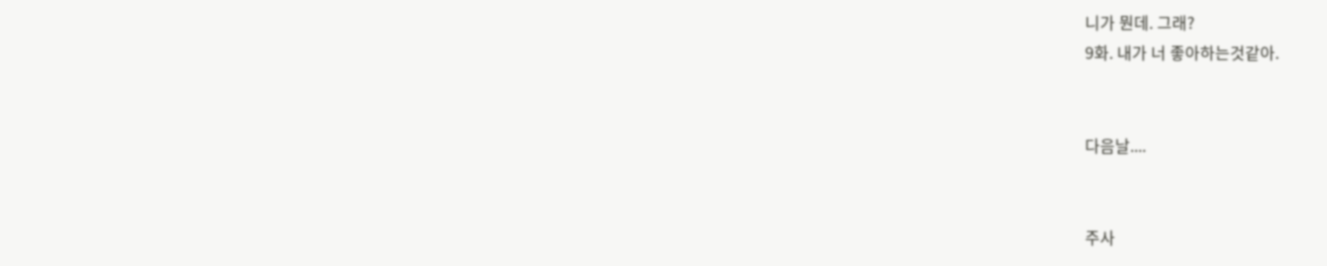니가 뭔데. 그래?
9화. 내가 너 좋아하는것같아.


다음날....


주사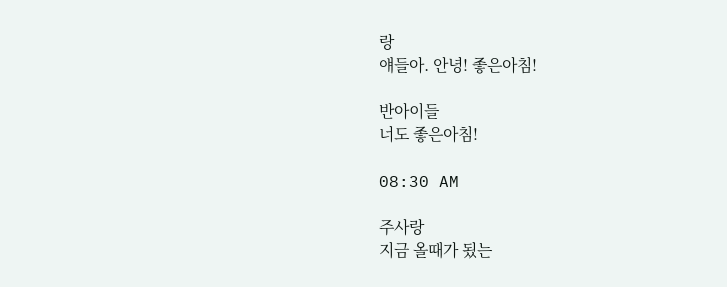랑
얘들아. 안녕! 좋은아침!

반아이들
너도 좋은아침!

08:30 AM

주사랑
지금 올때가 됬는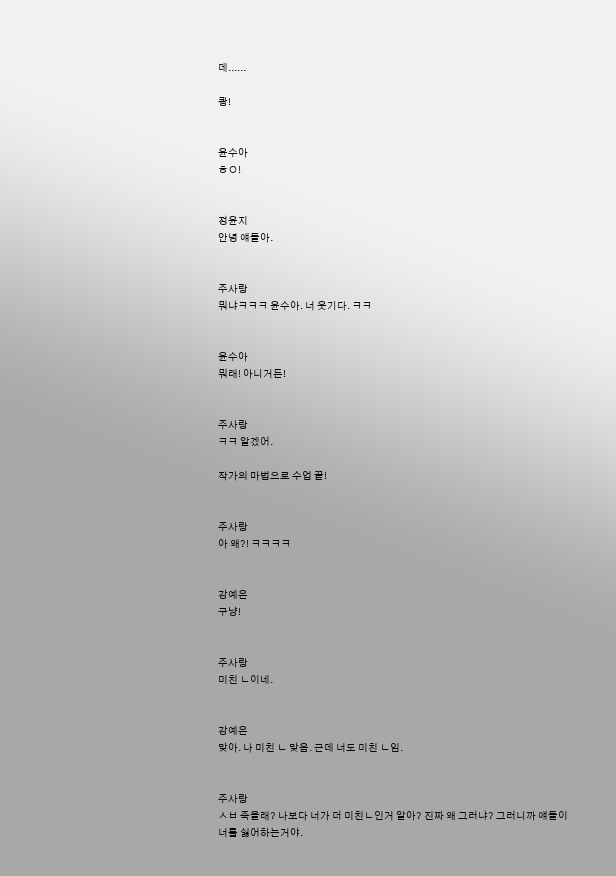데......

쾅!


윤수아
ㅎㅇ!


정윤지
안녕 얘들아.


주사랑
뭐냐ㅋㅋㅋ 윤수아. 너 웃기다. ㅋㅋ


윤수아
뭐래! 아니거든!


주사랑
ㅋㅋ 알겠어.

작가의 마법으로 수업 끝!


주사랑
아 왜?! ㅋㅋㅋㅋ


강예은
구냥!


주사랑
미친 ㄴ이네.


강예은
맞아. 나 미친 ㄴ 맞음. 근데 너도 미친 ㄴ임.


주사랑
ㅅㅂ 죽을래? 나보다 너가 더 미친ㄴ인거 알아? 진짜 왜 그러냐? 그러니까 얘들이 너를 싫어하는거야.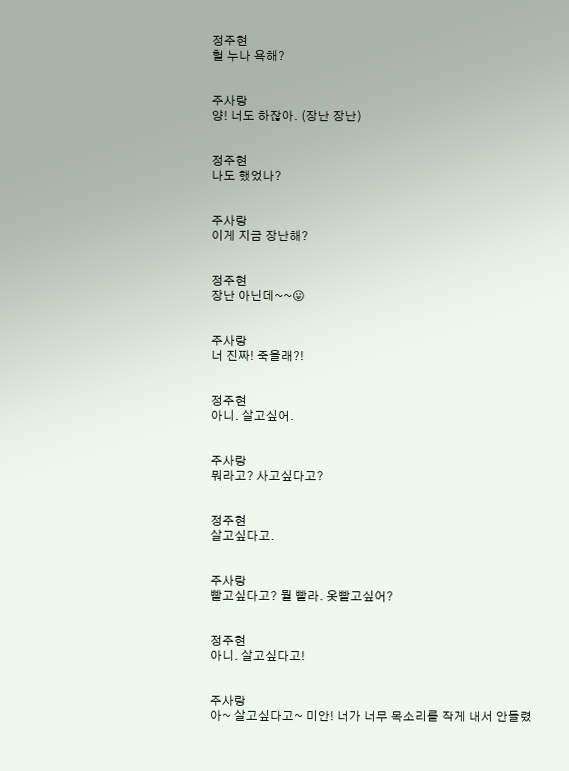정주현
헐 누나 욕해?


주사랑
양! 너도 하잖아. (장난 장난)


정주현
나도 했었나?


주사랑
이게 지금 장난해?


정주현
장난 아닌데~~😛


주사랑
너 진짜! 죽을래?!


정주현
아니. 살고싶어.


주사랑
뭐라고? 사고싶다고?


정주현
살고싶다고.


주사랑
빨고싶다고? 뭘 빨라. 옷빨고싶어?


정주현
아니. 살고싶다고!


주사랑
아~ 살고싶다고~ 미안! 너가 너무 목소리를 작게 내서 안들렸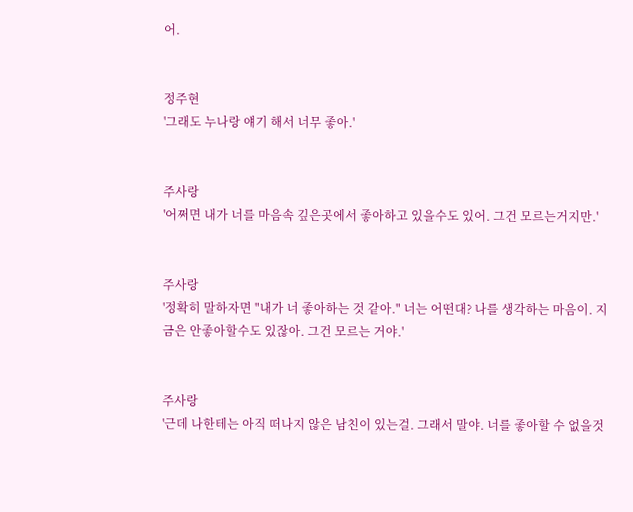어.


정주현
'그래도 누나랑 얘기 해서 너무 좋아.'


주사랑
'어쩌면 내가 너를 마음속 깊은곳에서 좋아하고 있을수도 있어. 그건 모르는거지만.'


주사랑
'정확히 말하자면 "내가 너 좋아하는 것 같아." 너는 어떤대? 나를 생각하는 마음이. 지금은 안좋아할수도 있잖아. 그건 모르는 거야.'


주사랑
'근데 나한테는 아직 떠나지 않은 남친이 있는걸. 그래서 말야. 너를 좋아할 수 없을것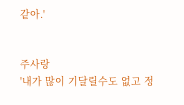같아.'


주사랑
'내가 많이 기달릴수도 없고 정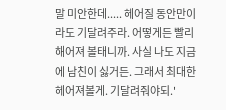말 미안한데..... 헤어질 동안만이라도 기달려주라. 어떻게든 빨리 해어져 볼태니까. 사실 나도 지금에 남친이 싫거든. 그래서 최대한 헤어져볼게. 기달려줘야되.'